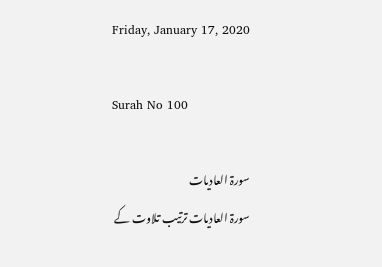Friday, January 17, 2020

Surah No 100

سورۃ العادیات
سورۃ العادیات ترتیب تلاوت کے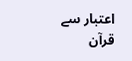اعتبار سے قرآن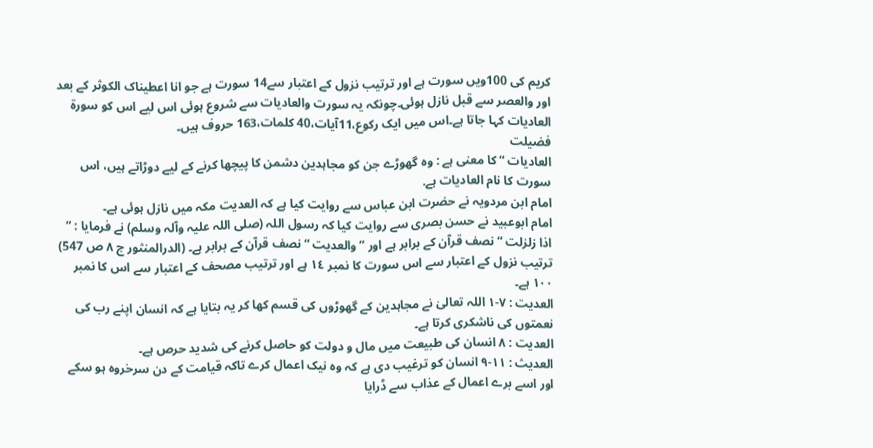کریم کی 100ویں سورت ہے اور ترتیب نزول کے اعتبار سے14 سورت ہے جو انا اعطیناک الکوثر کے بعد اور والعصر سے قبل نازل ہوئی۔چونکہ یہ سورت والعادیات سے شروع ہوئی اس لیے اس کو سورۃ العادیات کہا جاتا ہے۔اس میں ایک رکوع،11آیات،40 کلمات،163 حروف ہیں۔
فضیلت
العادیات “ کا معنی ہے : وہ گھوڑے جن کو مجاہدین دشمن کا پیچھا کرنے کے لیے دوڑاتے ہیں، اس سورت کا نام العادیات ہے.
امام ابن مردویہ نے حضرت ابن عباس سے روایت کیا ہے کہ العدیت مکہ میں نازل ہوئی ہے۔
امام ابوعبید نے حسن بصری سے روایت کیا کہ رسول اللہ (صلی اللہ علیہ وآلہ وسلم) نے فرمایا : ” اذا زلزلت “ نصف قرآن کے برابر ہے اور ” والعدیت “ نصف قرآن کے برابر ہے۔ (الدرالمنثور ج ٨ ص 547)
ترتیب نزول کے اعتبار سے اس سورت کا نمبر ١٤ ہے اور ترتیب مصحف کے اعتبار سے اس کا نمبر ١٠٠ ہے۔
العدیت : ٧-١ اللہ تعالیٰ نے مجاہدین کے گھوڑوں کی قسم کھا کر یہ بتایا ہے کہ انسان اپنے رب کی نعمتوں کی ناشکری کرتا ہے۔
العدیت : ٨ انسان کی طبیعت میں مال و دولت کو حاصل کرنے کی شدید حرص ہے۔
العدیث : ١١-٩ انسان کو ترغیب دی ہے کہ وہ نیک اعمال کرے تاکہ قیامت کے دن سرخروہ ہو سکے اور اسے برے اعمال کے عذاب سے ڈرایا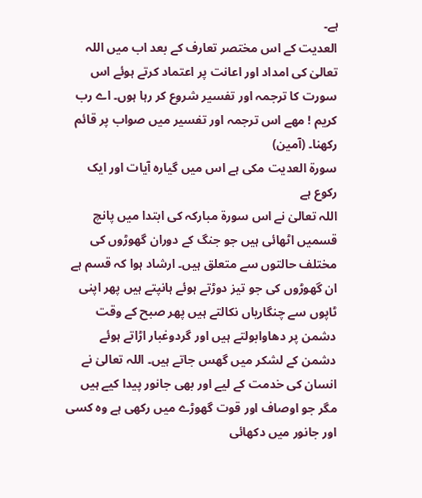ہے۔
العدیت کے اس مختصر تعارف کے بعد اب میں اللہ تعالیٰ کی امداد اور اعانت پر اعتماد کرتے ہوئے اس سورت کا ترجمہ اور تفسیر شروع کر رہا ہوں۔ اے رب کریم ! مھے اس ترجمہ اور تفسیر میں صواب پر قائم رکھنا۔ (آمین)
سورة العدیت مکی ہے اس میں گیارہ آیات اور ایک رکوع ہے
اللہ تعالیٰ نے اس سورة مبارکہ کی ابتدا میں پانچ قسمیں اٹھائی ہیں جو جنگ کے دوران گھوڑوں کی مختلف حالتوں سے متعلق ہیں۔ ارشاد ہوا کہ قسم ہے ان گھوڑوں کی جو تیز دوڑتے ہوئے ہانپتے ہیں پھر اپنی ٹاپوں سے چنگاریاں نکالتے ہیں پھر صبح کے وقت دشمن پر دھاوابولتے ہیں اور گردوغبار اڑاتے ہوئے دشمن کے لشکر میں گھس جاتے ہیں۔ اللہ تعالیٰ نے انسان کی خدمت کے لیے اور بھی جانور پیدا کیے ہیں مگر جو اوصاف اور قوت گھوڑے میں رکھی ہے وہ کسی اور جانور میں دکھائی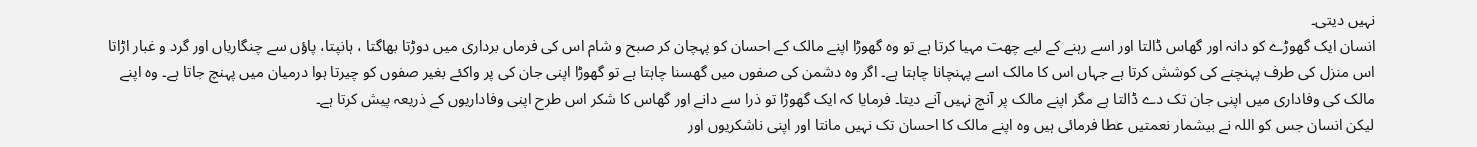نہیں دیتی۔
انسان ایک گھوڑے کو دانہ اور گھاس ڈالتا اور اسے رہنے کے لیے چھت مہیا کرتا ہے تو وہ گھوڑا اپنے مالک کے احسان کو پہچان کر صبح و شام اس کی فرماں برداری میں دوڑتا بھاگتا ، ہانپتا، پاؤں سے چنگاریاں اور گرد و غبار اڑاتا اس منزل کی طرف پہنچنے کی کوشش کرتا ہے جہاں اس کا مالک اسے پہنچانا چاہتا ہے۔ اگر وہ دشمن کی صفوں میں گھسنا چاہتا ہے تو گھوڑا اپنی جان کی پر واکئے بغیر صفوں کو چیرتا ہوا درمیان میں پہنچ جاتا ہے۔ وہ اپنے مالک کی وفاداری میں اپنی جان تک دے ڈالتا ہے مگر اپنے مالک پر آنچ نہیں آنے دیتا۔ فرمایا کہ ایک گھوڑا تو ذرا سے دانے اور گھاس کا شکر اس طرح اپنی وفاداریوں کے ذریعہ پیش کرتا ہے۔
لیکن انسان جس کو اللہ نے بیشمار نعمتیں عطا فرمائی ہیں وہ اپنے مالک کا احسان تک نہیں مانتا اور اپنی ناشکریوں اور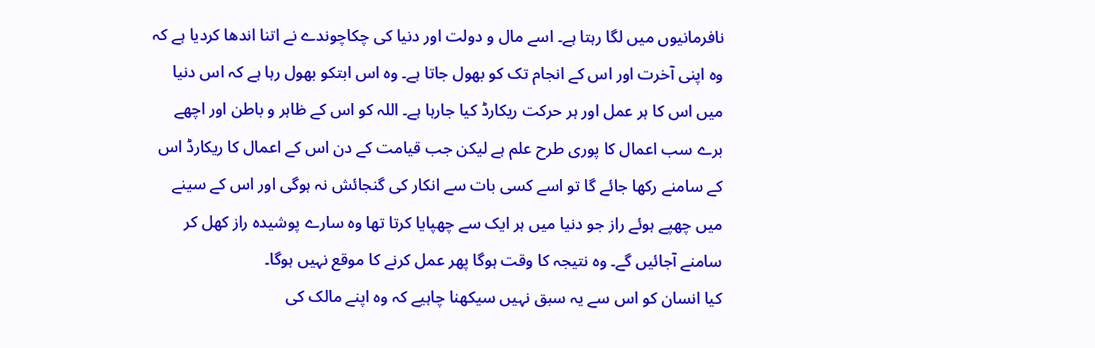نافرمانیوں میں لگا رہتا ہے۔ اسے مال و دولت اور دنیا کی چکاچوندے نے اتنا اندھا کردیا ہے کہ وہ اپنی آخرت اور اس کے انجام تک کو بھول جاتا ہے۔ وہ اس ابتکو بھول رہا ہے کہ اس دنیا میں اس کا ہر عمل اور ہر حرکت ریکارڈ کیا جارہا ہے۔ اللہ کو اس کے ظاہر و باطن اور اچھے برے سب اعمال کا پوری طرح علم ہے لیکن جب قیامت کے دن اس کے اعمال کا ریکارڈ اس کے سامنے رکھا جائے گا تو اسے کسی بات سے انکار کی گنجائش نہ ہوگی اور اس کے سینے میں چھپے ہوئے راز جو دنیا میں ہر ایک سے چھپایا کرتا تھا وہ سارے پوشیدہ راز کھل کر سامنے آجائیں گے۔ وہ نتیجہ کا وقت ہوگا پھر عمل کرنے کا موقع نہیں ہوگا۔
کیا انسان کو اس سے یہ سبق نہیں سیکھنا چاہیے کہ وہ اپنے مالک کی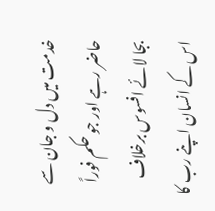خدمت میں دل و جان سے حاضر رہے اور جو حکم فوراً بجا لائے افسوس برخلاف اس کے انسان اپنے رب کا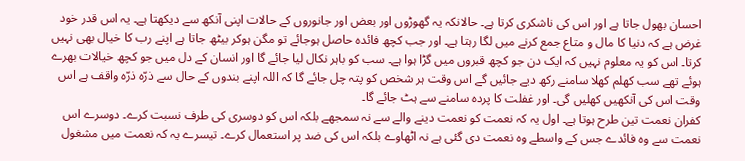احسان بھول جاتا ہے اور اس کی ناشکری کرتا ہے۔ حالانکہ یہ گھوڑوں اور بعض اور جانوروں کے حالات اپنی آنکھ سے دیکھتا ہے۔ یہ اس قدر خود غرض ہے کہ دنیا کا مال و متاع جمع کرنے میں لگا رہتا ہے۔ اور جب کچھ فائدہ حاصل ہوجائے تو مگن ہوکر بیٹھ جاتا ہے اپنے رب کا خیال بھی نہیں کرتا۔ اس کو یہ معلوم نہیں کہ ایک دن جو کچھ قبروں میں گڑا ہوا ہے۔ سب کو باہر نکال لیا جائے گا اور انسان کے دل میں جو کچھ خیالات بھرے ہوئے تھے سب کھلم کھلا سامنے رکھ دیے جائیں گے اس وقت ہر شخص کو پتہ چل جائے گا کہ اللہ اپنے بندوں کے حال سے ذرّہ ذرّہ واقف ہے اس وقت اس کی آنکھیں کھلیں گی۔ اور غفلت کا پردہ سامنے سے ہٹ جائے گا۔
کفران نعمت تین طرح ہوتا ہے۔ اول یہ کہ نعمت کو نعمت دینے والے سے نہ سمجھے بلکہ اس کو دوسری کی طرف نسبت کرے۔ دوسرے اس نعمت سے وہ فائدے جس کے واسطے وہ نعمت دی گئی ہے نہ اٹھاوے بلکہ اس کی ضد پر استعمال کرے۔ تیسرے یہ کہ نعمت میں مشغول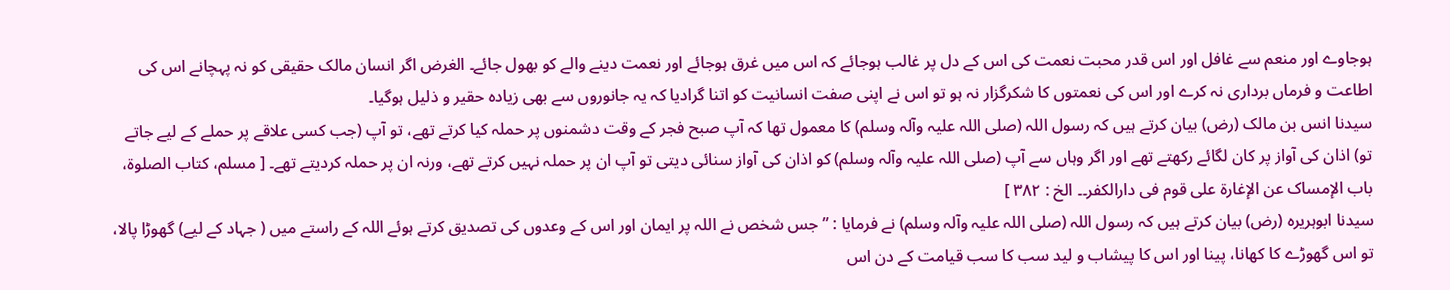ہوجاوے اور منعم سے غافل اور اس قدر محبت نعمت کی اس کے دل پر غالب ہوجائے کہ اس میں غرق ہوجائے اور نعمت دینے والے کو بھول جائے۔ الغرض اگر انسان مالک حقیقی کو نہ پہچانے اس کی اطاعت و فرماں برداری نہ کرے اور اس کی نعمتوں کا شکرگزار نہ ہو تو اس نے اپنی صفت انسانیت کو اتنا گرادیا کہ یہ جانوروں سے بھی زیادہ حقیر و ذلیل ہوگیا۔
سیدنا انس بن مالک (رض) بیان کرتے ہیں کہ رسول اللہ (صلی اللہ علیہ وآلہ وسلم) کا معمول تھا کہ آپ صبح فجر کے وقت دشمنوں پر حملہ کیا کرتے تھے، تو آپ (جب کسی علاقے پر حملے کے لیے جاتے تو) اذان کی آواز پر کان لگائے رکھتے تھے اور اگر وہاں سے آپ (صلی اللہ علیہ وآلہ وسلم) کو اذان کی آواز سنائی دیتی تو آپ ان پر حملہ نہیں کرتے تھے، ورنہ ان پر حملہ کردیتے تھے۔ [ مسلم، کتاب الصلوۃ، باب الإمساک عن الإغارۃ علی قوم فی دارالکفر۔۔ الخ : ٣٨٢ ]
سیدنا ابوہریرہ (رض) بیان کرتے ہیں کہ رسول اللہ (صلی اللہ علیہ وآلہ وسلم) نے فرمایا : ” جس شخص نے اللہ پر ایمان اور اس کے وعدوں کی تصدیق کرتے ہوئے اللہ کے راستے میں ( جہاد کے لیے) گھوڑا پالا، تو اس گھوڑے کا کھانا، پینا اور اس کا پیشاب و لید سب کا سب قیامت کے دن اس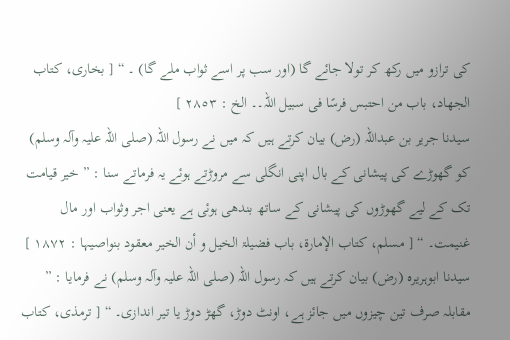کی ترازو میں رکھ کر تولا جائے گا (اور سب پر اسے ثواب ملے گا) ۔ “ [ بخاری، کتاب الجھاد، باب من احتبس فرسًا فی سبیل اللہ۔۔ الخ : ٢٨٥٣ ]
سیدنا جریر بن عبداللہ (رض) بیان کرتے ہیں کہ میں نے رسول اللہ (صلی اللہ علیہ وآلہ وسلم) کو گھوڑے کی پیشانی کے بال اپنی انگلی سے مروڑتے ہوئے یہ فرماتے سنا : ” خیر قیامت تک کے لیے گھوڑوں کی پیشانی کے ساتھ بندھی ہوئی ہے یعنی اجر وثواب اور مال غنیمت۔ “ [ مسلم، کتاب الإمارۃ، باب فضیلۃ الخیل و أن الخیر معقود بنواصیہا : ١٨٧٢ ]
سیدنا ابوہریرہ (رض) بیان کرتے ہیں کہ رسول اللہ (صلی اللہ علیہ وآلہ وسلم) نے فرمایا : ” مقابلہ صرف تین چیزوں میں جائز ہے، اونٹ دوڑ، گھڑ دوڑ یا تیر اندازی۔ “ [ ترمذی، کتاب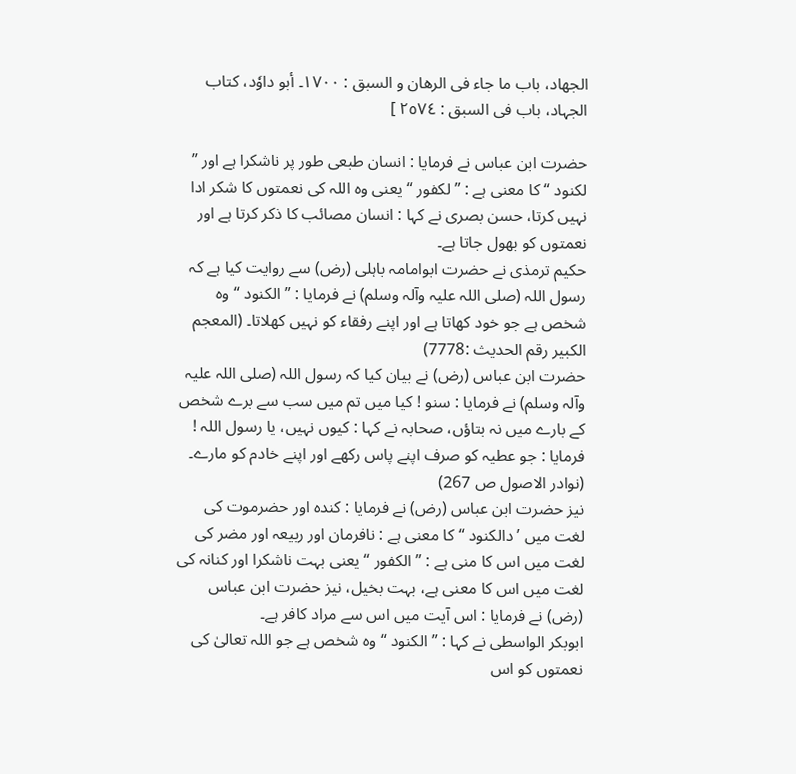الجھاد، باب ما جاء فی الرھان و السبق : ١٧٠٠۔ أبو داوٗد، کتاب الجہاد، باب فی السبق : ٢٥٧٤ ]

حضرت ابن عباس نے فرمایا : انسان طبعی طور پر ناشکرا ہے اور ” لکنود “ کا معنی ہے : ” لکفور “ یعنی وہ اللہ کی نعمتوں کا شکر ادا نہیں کرتا، حسن بصری نے کہا : انسان مصائب کا ذکر کرتا ہے اور نعمتوں کو بھول جاتا ہے۔
حکیم ترمذی نے حضرت ابوامامہ باہلی (رض) سے روایت کیا ہے کہ رسول اللہ (صلی اللہ علیہ وآلہ وسلم) نے فرمایا : ” الکنود “ وہ شخص ہے جو خود کھاتا ہے اور اپنے رفقاء کو نہیں کھلاتا۔ (المعجم الکبیر رقم الحدیث :7778)
حضرت ابن عباس (رض) نے بیان کیا کہ رسول اللہ (صلی اللہ علیہ وآلہ وسلم) نے فرمایا : سنو ! کیا میں تم میں سب سے برے شخص کے بارے میں نہ بتاؤں، صحابہ نے کہا : کیوں نہیں، یا رسول اللہ ! فرمایا : جو عطیہ کو صرف اپنے پاس رکھے اور اپنے خادم کو مارے۔ (نوادر الاصول ص 267)
نیز حضرت ابن عباس (رض) نے فرمایا : کندہ اور حضرموت کی لغت میں ’ دالکنود “ کا معنی ہے : نافرمان اور ربیعہ اور مضر کی لغت میں اس کا منی ہے : ” الکفور “ یعنی بہت ناشکرا اور کنانہ کی لغت میں اس کا معنی ہے، بہت بخیل، نیز حضرت ابن عباس (رض) نے فرمایا : اس آیت میں اس سے مراد کافر ہے۔
ابوبکر الواسطی نے کہا : ” الکنود “ وہ شخص ہے جو اللہ تعالیٰ کی نعمتوں کو اس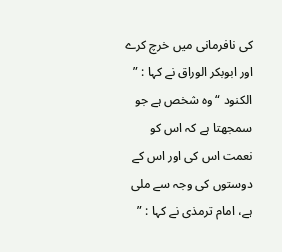کی نافرمانی میں خرچ کرے اور ابوبکر الوراق نے کہا : ” الکنود “ وہ شخص ہے جو سمجھتا ہے کہ اس کو نعمت اس کی اور اس کے دوستوں کی وجہ سے ملی ہے، امام ترمذی نے کہا : ”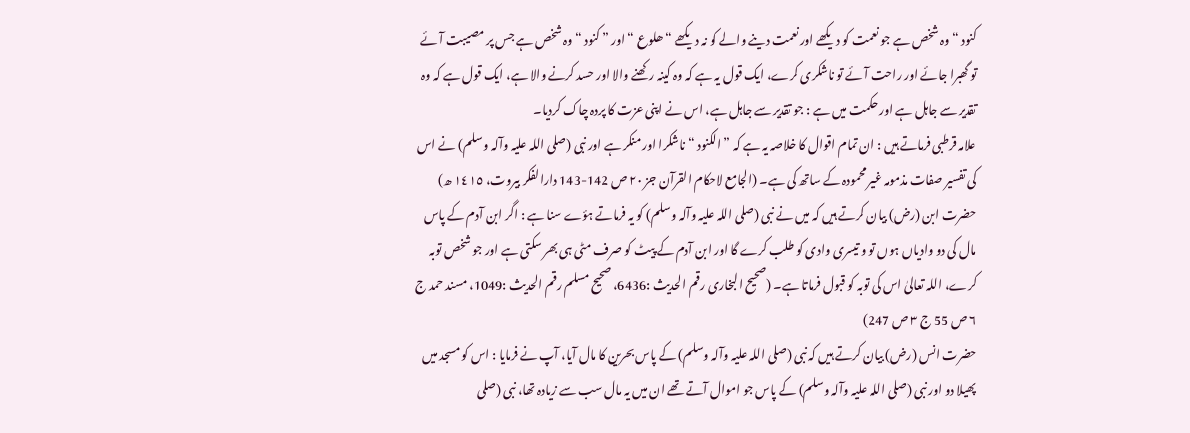کنود “ وہ شخص ہے جو نعمت کو دیکھے اور نعمت دینے والے کو نہ دیکھے “ ھلوع “ اور ” کنود “ وہ شخص ہے جس پر مصیبت آئے تو گھبرا جائے اور راحت آئے تو ناشکری کرے، ایک قول یہ ہے کہ وہ کینہ رکھنے والا اور حسد کرنے والا ہے، ایک قول ہے کہ وہ تقدیر سے جاہل ہے اور حکمت میں ہے : جو تقدیر سے جاہل ہے، اس نے اپنی عزت کا پردہ چاک کردیا۔
علامہ قرطبی فرماتے ہیں : ان تمام اقوال کا خلاصہ یہ ہے کہ ” الکنود “ ناشکرا اور منکر ہے اور نبی (صلی اللہ علیہ وآلہ وسلم) نے اس کی تفسیر صفات مذمومہ غیر محمودہ کے ساتھ کی ہے۔ (الجامع لاحکام القرآن جز ٢٠ ص 142-143 دارالفکر بیروت، ١٤١٥ ھ)
حضرت ابن (رض) بیان کرتے ہیں کہ میں نے نبی (صلی اللہ علیہ وآلہ وسلم) کو یہ فرماتے ہؤے سنا ہے : اگر ابن آدم کے پاس مال کی دو وادیاں ہوں تو و تیسری وادی کو طلب کرے گا اور ابن آدم کے پیٹ کو صرف مٹی ہی بھر سکتی ہے اور جو شخص توبہ کرے، اللہ تعالیٰ اس کی توبہ کو قبول فرماتا ہے۔ (صحیح البخاری رقم الحدیث :6436، صحیح مسلم رقم الحدیث :1049، مسند حمد ج ٦ ص 55 ج ٣ ص 247)
حضرت انس (رض) بیان کرتے ہیں کہ نبی (صلی اللہ علیہ وآلہ وسلم) کے پاس بحرین کا مال آیا، آپ نے فرمایا : اس کو مسجد میں پھیلا دو اور نبی (صلی اللہ علیہ وآلہ وسلم) کے پاس جو اموال آتے تھے ان میں یہ مال سب سے زیادہ تھا، نبی (صلی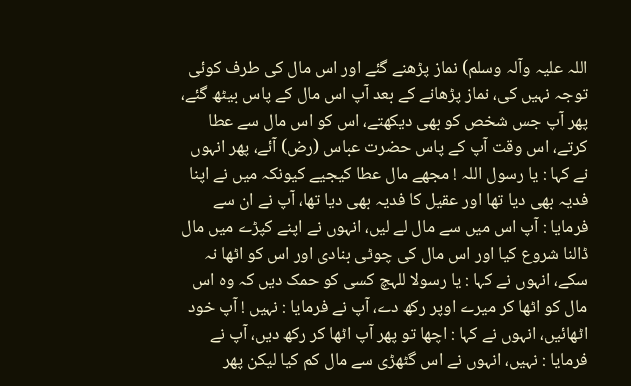اللہ علیہ وآلہ وسلم) نماز پڑھنے گئے اور اس مال کی طرف کوئی توجہ نہیں کی، نماز پڑھانے کے بعد آپ اس مال کے پاس بیٹھ گئے، پھر آپ جس شخص کو بھی دیکھتے، اس کو اس مال سے عطا کرتے، اس وقت آپ کے پاس حضرت عباس (رض) آئے، پھر انہوں نے کہا : یا رسول اللہ ! مجھے مال عطا کیجیے کیونکہ میں نے اپنا فدیہ بھی دیا تھا اور عقیل کا فدیہ بھی دیا تھا، آپ نے ان سے فرمایا : آپ اس میں سے مال لے لیں، انہوں نے اپنے کپڑے میں مال ڈالنا شروع کیا اور اس مال کی چوٹی بنادی اور اس کو اٹھا نہ سکے، انہوں نے کہا : یا رسولا للہچ کسی کو حمک دیں کہ وہ اس مال کو اٹھا کر میرے اوپر رکھ دے، آپ نے فرمایا : نہیں ! آپ خود اٹھائیں، انہوں نے کہا : اچھا تو پھر آپ اٹھا کر رکھ دیں، آپ نے فرمایا : نہیں، انہوں نے اس گٹھڑی سے مال کم کیا لیکن پھر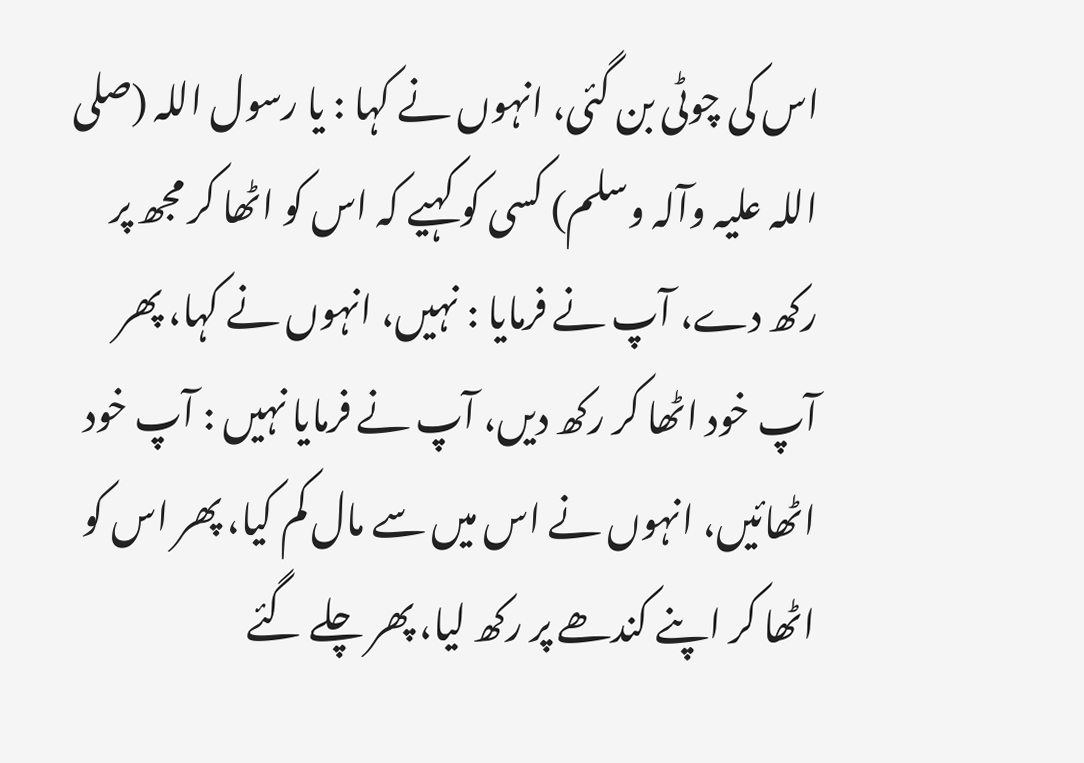اس کی چوٹی بن گئی، انہوں نے کہا : یا رسول اللہ (صلی اللہ علیہ وآلہ وسلم) کسی کو کہیے کہ اس کو اٹھا کر مجھ پر رکھ دے، آپ نے فرمایا : نہیں، انہوں نے کہا، پھر آپ خود اٹھا کر رکھ دیں، آپ نے فرمایا نہیں : آپ خود اٹھائیں، انہوں نے اس میں سے مال کم کیا، پھر اس کو اٹھا کر اپنے کندھے پر رکھ لیا، پھر چلے گئے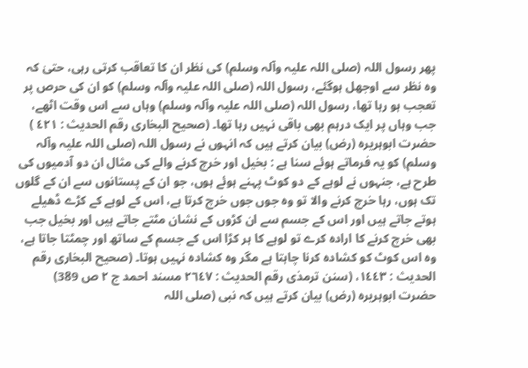پھر رسول اللہ (صلی اللہ علیہ وآلہ وسلم) کی نظر ان کا تعاقب کرتی رہی، حتیٰ کہ وہ نظر سے اوجھل ہوگئے، رسول اللہ (صلی اللہ علیہ وآلہ وسلم) کو ان کی حرص پر تعجب ہو رہا تھا، رسول اللہ (صلی اللہ علیہ وآلہ وسلم) وہاں سے اس وقت اٹھے، جب وہاں پر ایک درہم بھی باقی نہیں رہا تھا۔ (صحیح البخاری رقم الحدیث : ٤٢١ )
حضرت ابوہریرہ (رض) بیان کرتے ہیں کہ انہوں نے رسول اللہ (صلی اللہ علیہ وآلہ وسلم) کو یہ فرماتے ہوئے سنا ہے : بخیل اور خرچ کرنے والے کی مثال ان دو آدمیوں کی طرح ہے، جنہوں نے لوہے کے دو کوٹ پہنے ہوئے ہوں، جو ان کے پستانوں سے ان کے گلوں تک ہوں، رہا خرچ کرنے والا تو وہ جوں جوں خرچ کرتا ہے، اس کے لوہے کے کڑے ڈھیلے ہوتے جاتے ہیں اور اس کے جسم سے ان کڑوں کے نشان مٹتے جاتے ہیں اور بخیل جب بھی خرچ کرنے کا ارادہ کرے تو لوہے کا ہر کڑا اس کے جسم کے ساتھ اور چمٹتا جاتا ہے، وہ اس کوٹ کو کشادہ کرنا چاہتا ہے مگر وہ کشادہ نہیں ہوتا۔ (صحیح البخاری رقم الحدیث : ١٤٤٣، (سنن ترمذی رقم الحدیث : ٢٦٤٧ مسند احمد ج ٢ ص 389)
حضرت ابوہریرہ (رض) بیان کرتے ہیں کہ نبی (صلی اللہ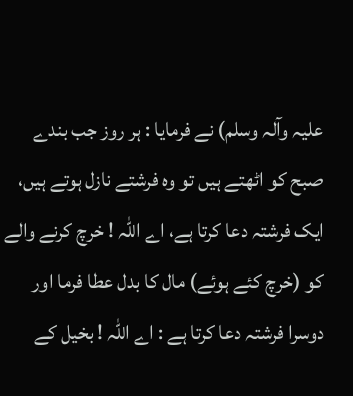علیہ وآلہ وسلم) نے فرمایا : ہر روز جب بندے صبح کو اٹھتے ہیں تو وہ فرشتے نازل ہوتے ہیں، ایک فرشتہ دعا کرتا ہے، اے اللہ ! خرچ کرنے والے کو (خرچ کئے ہوئے) مال کا بدل عطا فرما اور دوسرا فرشتہ دعا کرتا ہے : اے اللہ ! بخیل کے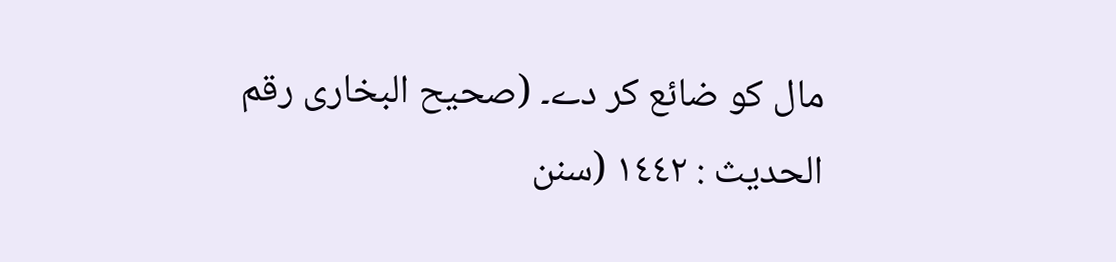مال کو ضائع کر دے۔ (صحیح البخاری رقم الحدیث : ١٤٤٢ (سنن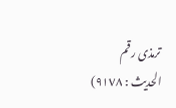ترمذی رقم الحدیث : ٩١٧٨)